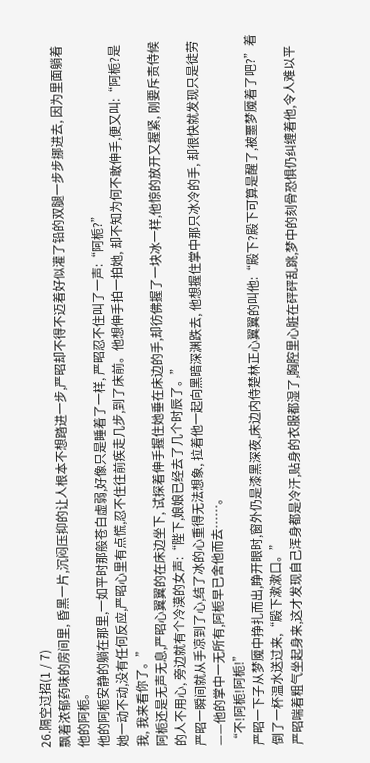26.隔空过招(1 / 7)
飘着浓郁药味的房间里, 昏黑一片,沉闷压抑的让人根本不想踏进一步,严昭却不得不迈着好似灌了铅的双腿一步步挪进去, 因为里面躺着他的阿栀。
他的阿栀安静的躺在那里,一如平时那般苍白虚弱,好像只是睡着了一样, 严昭忍不住叫了一声:“阿栀?”
她一动不动,没有任何反应,严昭心里有点慌,忍不住往前疾走几步,到了床前。他想伸手拍一拍她, 却不知为何不敢伸手,便又叫:“阿栀?是我, 我来看你了。”
阿栀还是无声无息,严昭心翼翼的在床边坐下, 试探着伸手握住她垂在床边的手,却彷佛握了一块冰一样,他惊的放开又握紧, 刚要斥责侍候的人不用心, 旁边就有个冷漠的女声:“陛下,娘娘已经去了几个时辰了。”
严昭一瞬间就从手凉到了心,结了冰的心重得无法想象, 拉着他一起向黑暗深渊跌去, 他想握住掌中那只冰冷的手, 却很快就发现只是徒劳——他的掌中一无所有,阿栀早已舍他而去……。
“不!阿栀!阿栀!”
严昭一下子从梦魇中挣扎而出,睁开眼时,窗外仍是漆黑深夜,床边内侍楚林正心翼翼的叫他:“殿下?殿下可算是醒了,被噩梦魇着了吧?”着倒了一杯温水送过来,“殿下漱漱口。”
严昭喘着粗气坐起身来,这才发现自己浑身都是冷汗,贴身的衣服都湿了,胸腔里心脏在砰砰乱跳,梦中的刻骨恐惧仍纠缠着他,令人难以平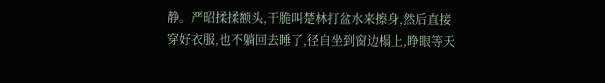静。严昭揉揉额头,干脆叫楚林打盆水来擦身,然后直接穿好衣服,也不躺回去睡了,径自坐到窗边榻上,睁眼等天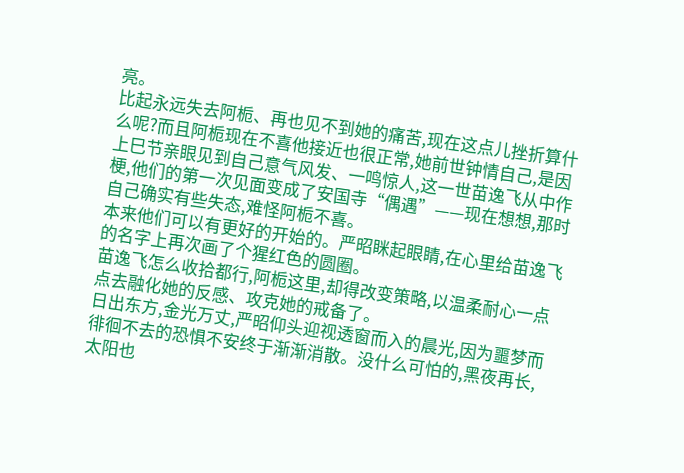亮。
比起永远失去阿栀、再也见不到她的痛苦,现在这点儿挫折算什么呢?而且阿栀现在不喜他接近也很正常,她前世钟情自己,是因上巳节亲眼见到自己意气风发、一鸣惊人,这一世苗逸飞从中作梗,他们的第一次见面变成了安国寺“偶遇”——现在想想,那时自己确实有些失态,难怪阿栀不喜。
本来他们可以有更好的开始的。严昭眯起眼睛,在心里给苗逸飞的名字上再次画了个猩红色的圆圈。
苗逸飞怎么收拾都行,阿栀这里,却得改变策略,以温柔耐心一点点去融化她的反感、攻克她的戒备了。
日出东方,金光万丈,严昭仰头迎视透窗而入的晨光,因为噩梦而徘徊不去的恐惧不安终于渐渐消散。没什么可怕的,黑夜再长,太阳也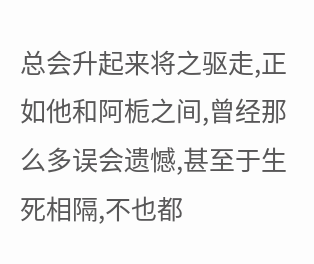总会升起来将之驱走,正如他和阿栀之间,曾经那么多误会遗憾,甚至于生死相隔,不也都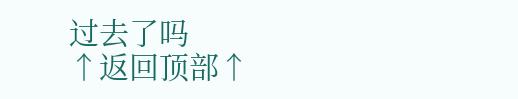过去了吗
↑返回顶部↑